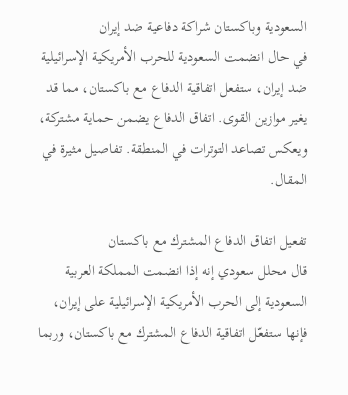السعودية وباكستان شراكة دفاعية ضد إيران
في حال انضمت السعودية للحرب الأمريكية الإسرائيلية ضد إيران، ستفعل اتفاقية الدفاع مع باكستان، مما قد يغير موازين القوى. اتفاق الدفاع يضمن حماية مشتركة، ويعكس تصاعد التوترات في المنطقة. تفاصيل مثيرة في المقال.

تفعيل اتفاق الدفاع المشترك مع باكستان
قال محلل سعودي إنه إذا انضمت المملكة العربية السعودية إلى الحرب الأمريكية الإسرائيلية على إيران، فإنها ستفعّل اتفاقية الدفاع المشترك مع باكستان، وربما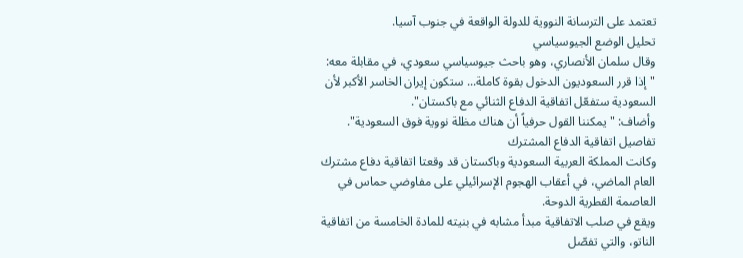تعتمد على الترسانة النووية للدولة الواقعة في جنوب آسيا.
تحليل الوضع الجيوسياسي
وقال سلمان الأنصاري، وهو باحث جيوسياسي سعودي، في مقابلة معه: "إذا قرر السعوديون الدخول بقوة كاملة... ستكون إيران الخاسر الأكبر لأن السعودية ستفعّل اتفاقية الدفاع الثنائي مع باكستان".
وأضاف: "يمكننا القول حرفياً أن هناك مظلة نووية فوق السعودية".
تفاصيل اتفاقية الدفاع المشترك
وكانت المملكة العربية السعودية وباكستان قد وقعتا اتفاقية دفاع مشترك العام الماضي، في أعقاب الهجوم الإسرائيلي على مفاوضي حماس في العاصمة القطرية الدوحة.
ويقع في صلب الاتفاقية مبدأ مشابه في بنيته للمادة الخامسة من اتفاقية الناتو، والتي تفصّل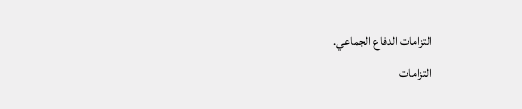التزامات الدفاع الجماعي.
التزامات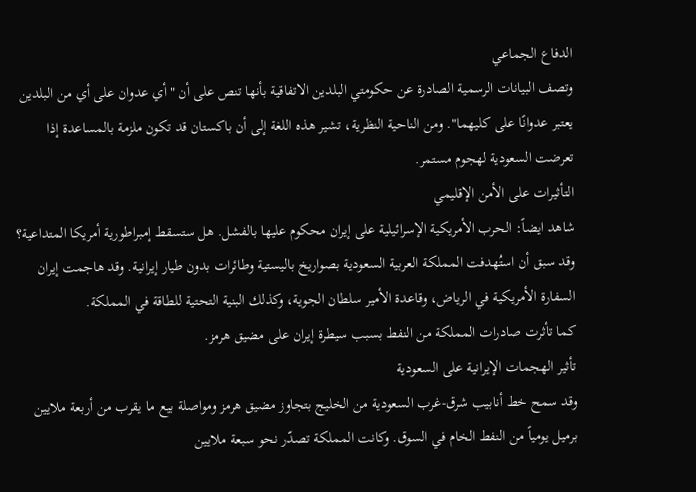الدفاع الجماعي
وتصف البيانات الرسمية الصادرة عن حكومتي البلدين الاتفاقية بأنها تنص على أن "أي عدوان على أي من البلدين يعتبر عدوانًا على كليهما". ومن الناحية النظرية، تشير هذه اللغة إلى أن باكستان قد تكون ملزمة بالمساعدة إذا تعرضت السعودية لهجوم مستمر.
التأثيرات على الأمن الإقليمي
شاهد ايضاً: الحرب الأمريكية الإسرائيلية على إيران محكوم عليها بالفشل. هل ستسقط إمبراطورية أمريكا المتداعية؟
وقد سبق أن استُهدفت المملكة العربية السعودية بصواريخ باليستية وطائرات بدون طيار إيرانية. وقد هاجمت إيران السفارة الأمريكية في الرياض، وقاعدة الأمير سلطان الجوية، وكذلك البنية التحتية للطاقة في المملكة.
كما تأثرت صادرات المملكة من النفط بسبب سيطرة إيران على مضيق هرمز.
تأثير الهجمات الإيرانية على السعودية
وقد سمح خط أنابيب شرق-غرب السعودية من الخليج بتجاوز مضيق هرمز ومواصلة بيع ما يقرب من أربعة ملايين برميل يومياً من النفط الخام في السوق. وكانت المملكة تصدّر نحو سبعة ملايين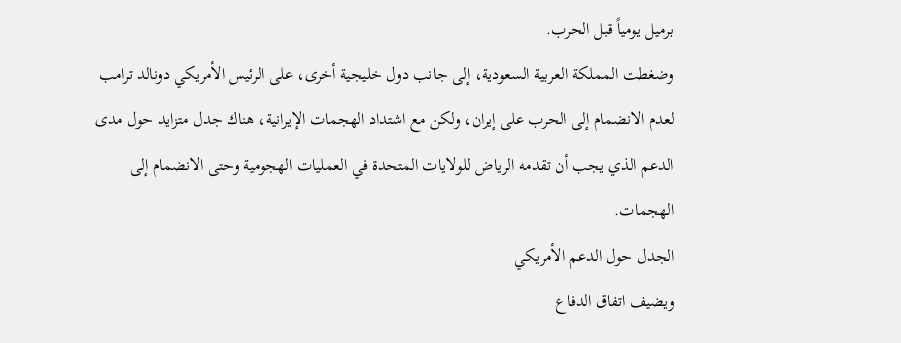برميل يومياً قبل الحرب.
وضغطت المملكة العربية السعودية، إلى جانب دول خليجية أخرى، على الرئيس الأمريكي دونالد ترامب لعدم الانضمام إلى الحرب على إيران، ولكن مع اشتداد الهجمات الإيرانية، هناك جدل متزايد حول مدى الدعم الذي يجب أن تقدمه الرياض للولايات المتحدة في العمليات الهجومية وحتى الانضمام إلى الهجمات.
الجدل حول الدعم الأمريكي
ويضيف اتفاق الدفاع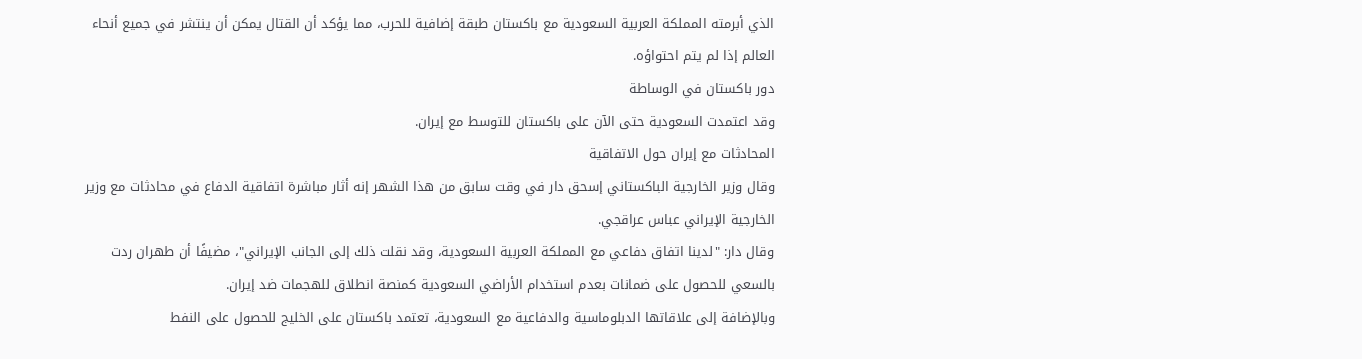الذي أبرمته المملكة العربية السعودية مع باكستان طبقة إضافية للحرب، مما يؤكد أن القتال يمكن أن ينتشر في جميع أنحاء العالم إذا لم يتم احتواؤه.
دور باكستان في الوساطة
وقد اعتمدت السعودية حتى الآن على باكستان للتوسط مع إيران.
المحادثات مع إيران حول الاتفاقية
وقال وزير الخارجية الباكستاني إسحق دار في وقت سابق من هذا الشهر إنه أثار مباشرة اتفاقية الدفاع في محادثات مع وزير الخارجية الإيراني عباس عراقجي.
وقال دار: "لدينا اتفاق دفاعي مع المملكة العربية السعودية، وقد نقلت ذلك إلى الجانب الإيراني"، مضيفًا أن طهران ردت بالسعي للحصول على ضمانات بعدم استخدام الأراضي السعودية كمنصة انطلاق للهجمات ضد إيران.
وبالإضافة إلى علاقاتها الدبلوماسية والدفاعية مع السعودية، تعتمد باكستان على الخليج للحصول على النفط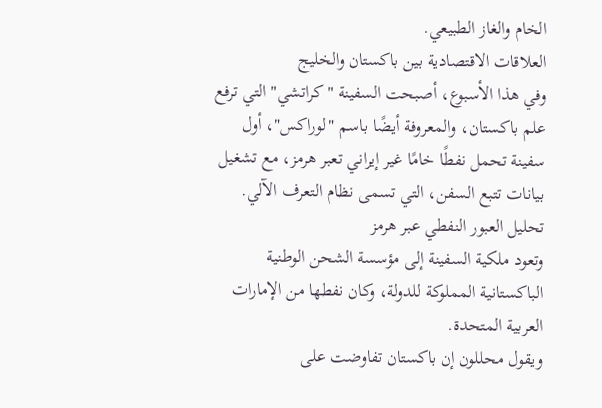الخام والغاز الطبيعي.
العلاقات الاقتصادية بين باكستان والخليج
وفي هذا الأسبوع، أصبحت السفينة "كراتشي" التي ترفع علم باكستان، والمعروفة أيضًا باسم "لوراكس"، أول سفينة تحمل نفطًا خامًا غير إيراني تعبر هرمز، مع تشغيل بيانات تتبع السفن، التي تسمى نظام التعرف الآلي.
تحليل العبور النفطي عبر هرمز
وتعود ملكية السفينة إلى مؤسسة الشحن الوطنية الباكستانية المملوكة للدولة، وكان نفطها من الإمارات العربية المتحدة.
ويقول محللون إن باكستان تفاوضت على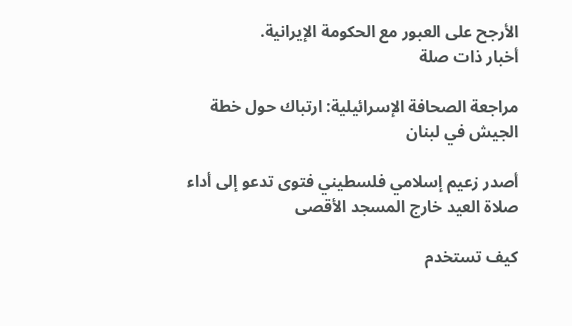الأرجح على العبور مع الحكومة الإيرانية.
أخبار ذات صلة

مراجعة الصحافة الإسرائيلية: ارتباك حول خطة الجيش في لبنان

أصدر زعيم إسلامي فلسطيني فتوى تدعو إلى أداء صلاة العيد خارج المسجد الأقصى

كيف تستخدم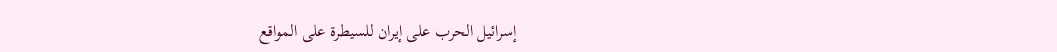إسرائيل الحرب على إيران للسيطرة على المواقع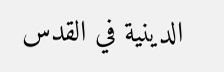الدينية في القدس